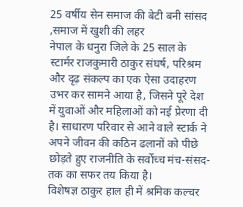25 वर्षीय सेन समाज की बेटी बनी सांसद ,समाज में खुशी की लहर
नेपाल के धनुरा जिले के 25 साल के स्टार्मर राजकुमारी ठाकुर संघर्ष, परिश्रम और दृढ़ संकल्प का एक ऐसा उदाहरण उभर कर सामने आया है, जिसने पूरे देश में युवाओं और महिलाओं को नई प्रेरणा दी है। साधारण परिवार से आने वाले स्टार्क ने अपने जीवन की कठिन ढलानों को पीछे छोड़ते हुए राजनीति के सर्वोच्च मंच-संसद-तक का सफर तय किया है।
विशेषज्ञ ठाकुर हाल ही में श्रमिक कल्चर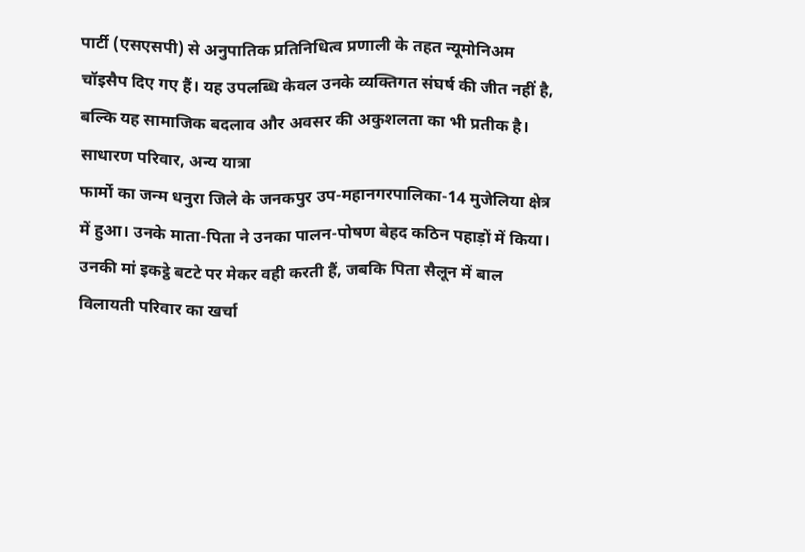पार्टी (एसएसपी) से अनुपातिक प्रतिनिधित्व प्रणाली के तहत न्यूमोनिअम चॉइसैप दिए गए हैं। यह उपलब्धि केवल उनके व्यक्तिगत संघर्ष की जीत नहीं है, बल्कि यह सामाजिक बदलाव और अवसर की अकुशलता का भी प्रतीक है।
साधारण परिवार, अन्य यात्रा
फार्मो का जन्म धनुरा जिले के जनकपुर उप-महानगरपालिका-14 मुजेलिया क्षेत्र में हुआ। उनके माता-पिता ने उनका पालन-पोषण बेहद कठिन पहाड़ों में किया। उनकी मां इकट्ठे बटटे पर मेकर वही करती हैं, जबकि पिता सैलून में बाल विलायती परिवार का खर्चा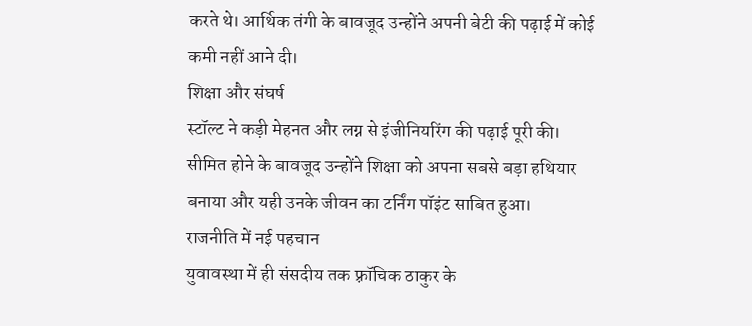करते थे। आर्थिक तंगी के बावजूद उन्होंने अपनी बेटी की पढ़ाई में कोई कमी नहीं आने दी।
शिक्षा और संघर्ष
स्टॉल्ट ने कड़ी मेहनत और लग्न से इंजीनियरिंग की पढ़ाई पूरी की। सीमित होने के बावजूद उन्होंने शिक्षा को अपना सबसे बड़ा हथियार बनाया और यही उनके जीवन का टर्निंग पॉइंट साबित हुआ।
राजनीति में नई पहचान
युवावस्था में ही संसदीय तक फ़्रॉचिक ठाकुर के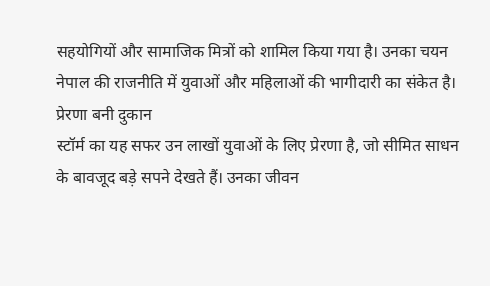सहयोगियों और सामाजिक मित्रों को शामिल किया गया है। उनका चयन नेपाल की राजनीति में युवाओं और महिलाओं की भागीदारी का संकेत है।
प्रेरणा बनी दुकान
स्टॉर्म का यह सफर उन लाखों युवाओं के लिए प्रेरणा है, जो सीमित साधन के बावजूद बड़े सपने देखते हैं। उनका जीवन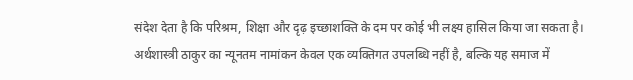संदेश देता है कि परिश्रम, शिक्षा और दृढ़ इच्छाशक्ति के दम पर कोई भी लक्ष्य हासिल किया जा सकता है।
अर्थशास्त्री ठाकुर का न्यूनतम नामांकन केवल एक व्यक्तिगत उपलब्धि नहीं है, बल्कि यह समाज में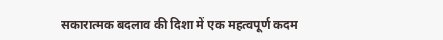सकारात्मक बदलाव की दिशा में एक महत्वपूर्ण कदम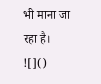भी माना जा रहा है।
![]()